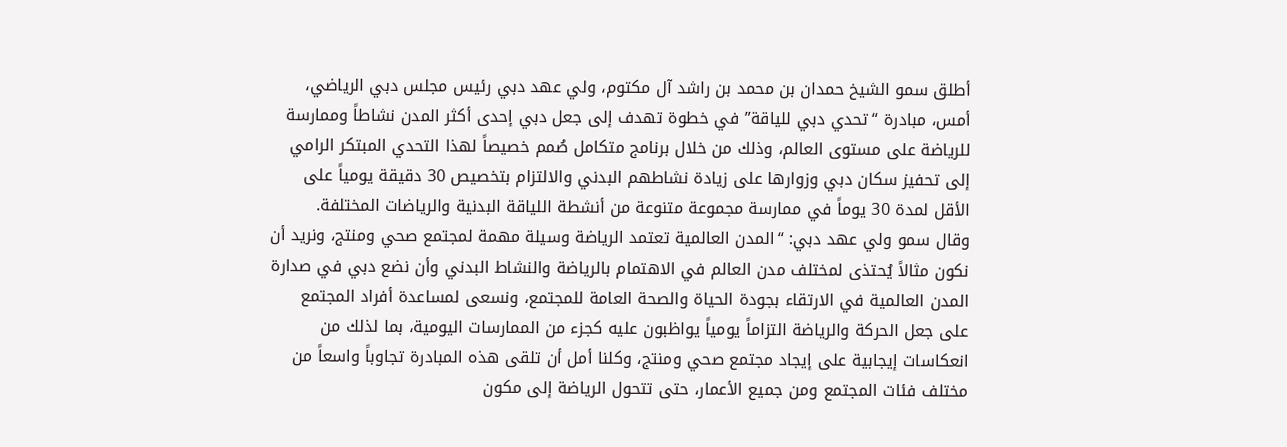أطلق سمو الشيخ حمدان بن محمد بن راشد آل مكتوم، ولي عهد دبي رئيس مجلس دبي الرياضي، أمس، مبادرة “تحدي دبي للياقة” في خطوة تهدف إلى جعل دبي إحدى أكثر المدن نشاطاً وممارسة للرياضة على مستوى العالم، وذلك من خلال برنامج متكامل صُمم خصيصاً لهذا التحدي المبتكر الرامي إلى تحفيز سكان دبي وزوارها على زيادة نشاطهم البدني والالتزام بتخصيص 30 دقيقة يومياً على الأقل لمدة 30 يوماً في ممارسة مجموعة متنوعة من أنشطة اللياقة البدنية والرياضات المختلفة.
وقال سمو ولي عهد دبي: “المدن العالمية تعتمد الرياضة وسيلة مهمة لمجتمع صحي ومنتج، ونريد أن نكون مثالاً يُحتذى لمختلف مدن العالم في الاهتمام بالرياضة والنشاط البدني وأن نضع دبي في صدارة المدن العالمية في الارتقاء بجودة الحياة والصحة العامة للمجتمع، ونسعى لمساعدة أفراد المجتمع على جعل الحركة والرياضة التزاماً يومياً يواظبون عليه كجزء من الممارسات اليومية، بما لذلك من انعكاسات إيجابية على إيجاد مجتمع صحي ومنتج، وكلنا أمل أن تلقى هذه المبادرة تجاوباً واسعاً من مختلف فئات المجتمع ومن جميع الأعمار، حتى تتحول الرياضة إلى مكون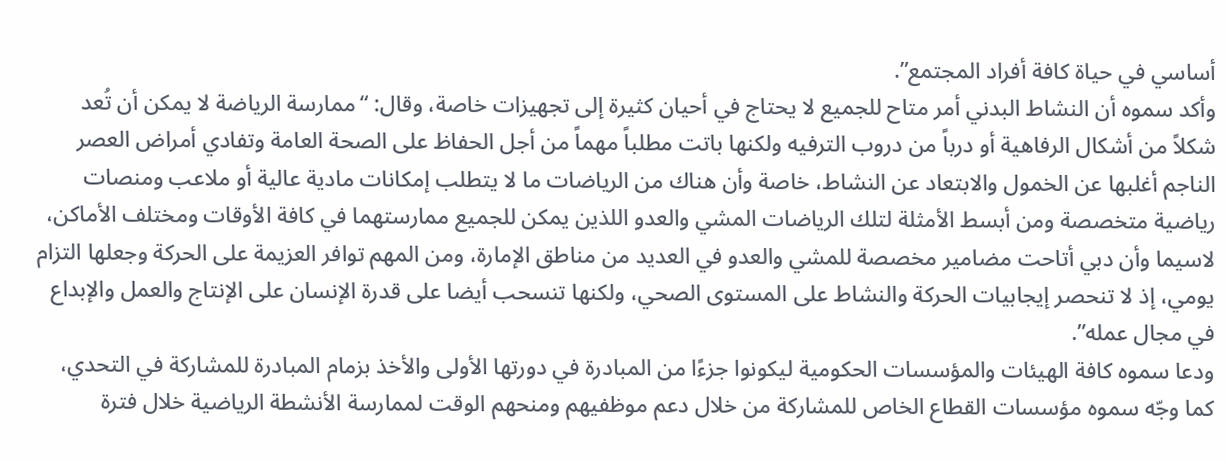أساسي في حياة كافة أفراد المجتمع”.
وأكد سموه أن النشاط البدني أمر متاح للجميع لا يحتاج في أحيان كثيرة إلى تجهيزات خاصة، وقال: “ممارسة الرياضة لا يمكن أن تُعد شكلاً من أشكال الرفاهية أو درباً من دروب الترفيه ولكنها باتت مطلباً مهماً من أجل الحفاظ على الصحة العامة وتفادي أمراض العصر الناجم أغلبها عن الخمول والابتعاد عن النشاط، خاصة وأن هناك من الرياضات ما لا يتطلب إمكانات مادية عالية أو ملاعب ومنصات رياضية متخصصة ومن أبسط الأمثلة لتلك الرياضات المشي والعدو اللذين يمكن للجميع ممارستهما في كافة الأوقات ومختلف الأماكن، لاسيما وأن دبي أتاحت مضامير مخصصة للمشي والعدو في العديد من مناطق الإمارة، ومن المهم توافر العزيمة على الحركة وجعلها التزام يومي، إذ لا تنحصر إيجابيات الحركة والنشاط على المستوى الصحي، ولكنها تنسحب أيضا على قدرة الإنسان على الإنتاج والعمل والإبداع في مجال عمله”.
ودعا سموه كافة الهيئات والمؤسسات الحكومية ليكونوا جزءًا من المبادرة في دورتها الأولى والأخذ بزمام المبادرة للمشاركة في التحدي، كما وجّه سموه مؤسسات القطاع الخاص للمشاركة من خلال دعم موظفيهم ومنحهم الوقت لممارسة الأنشطة الرياضية خلال فترة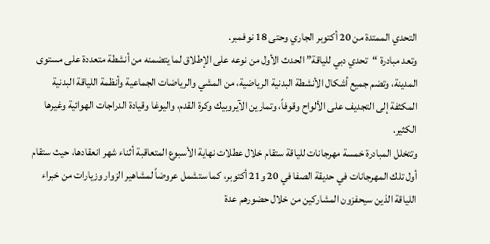التحدي الممتدة من 20 أكتوبر الجاري وحتى 18 نوفمبر.
وتعد مبادرة “تحدي دبي للياقة” الحدث الأول من نوعه على الإطلاق لما يتضمنه من أنشطة متعددة على مستوى المدينة، وتضم جميع أشكال الأنشطة البدنية الرياضية، من المشي والرياضات الجماعية وأنظمة اللياقة البدنية المكثفة إلى التجديف على الألواح وقوفاً، وتمارين الآيروبيك وكرة القدم، واليوغا وقيادة الدراجات الهوائية وغيرها الكثير.
وتتخلل المبادرة خمسة مهرجانات للياقة ستقام خلال عطلات نهاية الأسبوع المتعاقبة أثناء شهر انعقادها، حيث ستقام أول تلك المهرجانات في حديقة الصفا في 20 و21 أكتوبر، كما ستشمل عروضاً لمشاهير الزوار وزيارات من خبراء اللياقة الذين سيحفزون المشاركين من خلال حضورهم عدة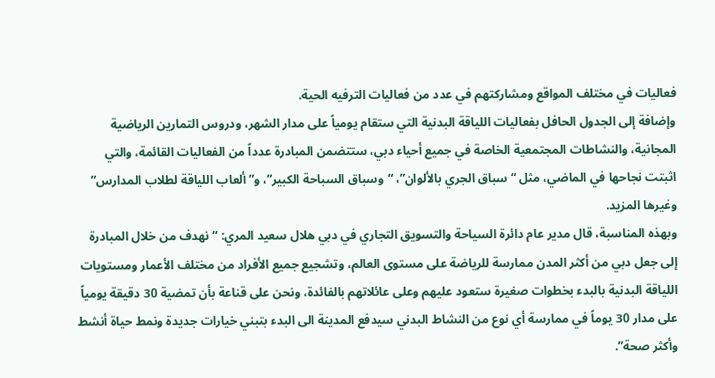فعاليات في مختلف المواقع ومشاركتهم في عدد من فعاليات الترفيه الحية.
وإضافة إلى الجدول الحافل بفعاليات اللياقة البدنية التي ستقام يومياً على مدار الشهر، ودروس التمارين الرياضية المجانية، والنشاطات المجتمعية الخاصة في جميع أحياء دبي، ستتضمن المبادرة عدداً من الفعاليات القائمة، والتي اثبتت نجاحها في الماضي، مثل “سباق الجري بالألوان”، “وسباق السباحة الكبير”، و”ألعاب اللياقة لطلاب المدارس” وغيرها المزيد.
وبهذه المناسبة، قال مدير عام دائرة السياحة والتسويق التجاري في دبي هلال سعيد المري: “نهدف من خلال المبادرة إلى جعل دبي من أكثر المدن ممارسة للرياضة على مستوى العالم، وتشجيع جميع الأفراد من مختلف الأعمار ومستويات اللياقة البدنية بالبدء بخطوات صغيرة ستعود عليهم وعلى عائلاتهم بالفائدة، ونحن على قناعة بأن تمضية 30 دقيقة يومياً على مدار 30 يوماً في ممارسة أي نوع من النشاط البدني سيدفع المدينة الى البدء بتبني خيارات جديدة ونمط حياة أنشط وأكثر صحة”.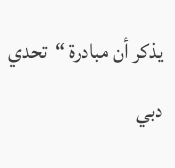يذكر أن مبادرة “تحدي دبي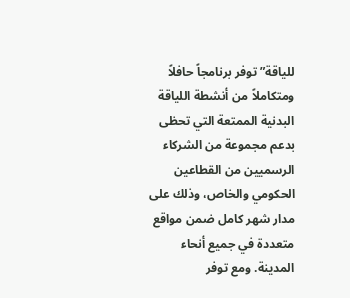للياقة” توفر برنامجاً حافلاً ومتكاملاً من أنشطة اللياقة البدنية الممتعة التي تحظى بدعم مجموعة من الشركاء الرسميين من القطاعين الحكومي والخاص، وذلك على مدار شهر كامل ضمن مواقع متعددة في جميع أنحاء المدينة. ومع توفر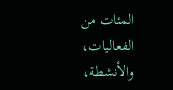المئات من الفعاليات، والأنشطة،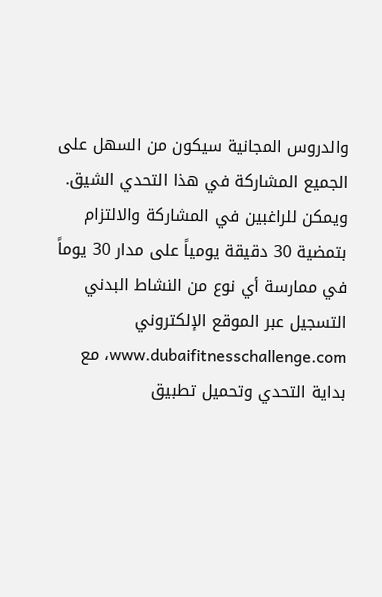والدروس المجانية سيكون من السهل على الجميع المشاركة في هذا التحدي الشيق.
ويمكن للراغبين في المشاركة والالتزام بتمضية 30 دقيقة يومياً على مدار 30 يوماً في ممارسة أي نوع من النشاط البدني التسجيل عبر الموقع الإلكتروني www.dubaifitnesschallenge.com، مع بداية التحدي وتحميل تطبيق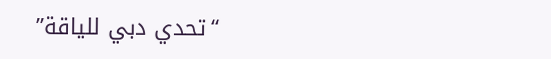“تحدي دبي للياقة”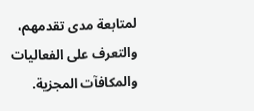لمتابعة مدى تقدمهم، والتعرف على الفعاليات والمكافآت المجزية.